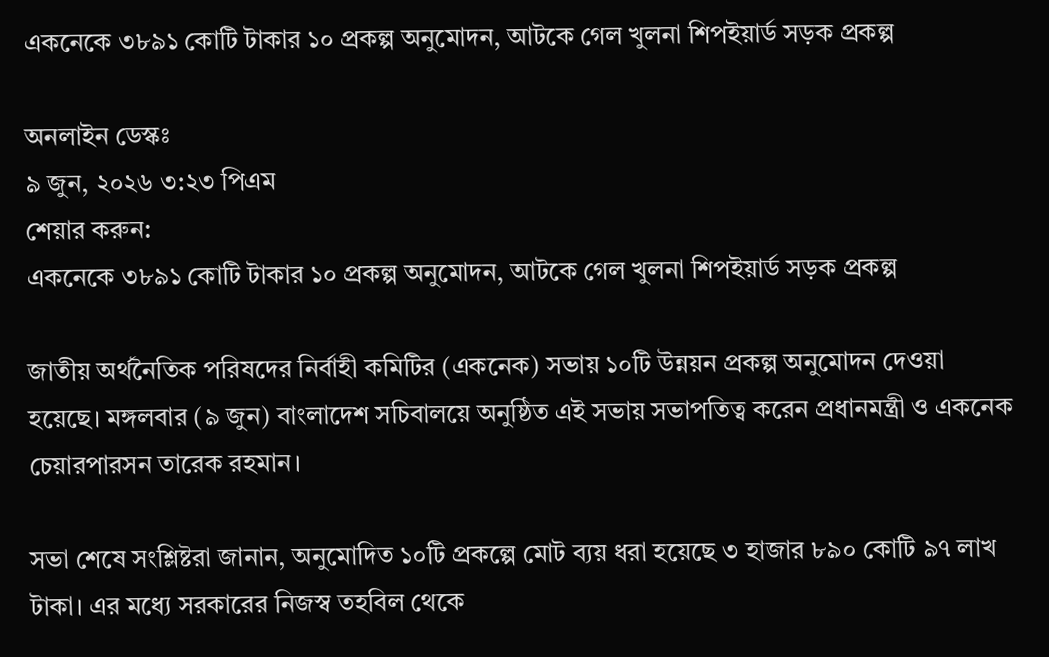একনেকে ৩৮৯১ কোটি টাকার ১০ প্রকল্প অনুমোদন, আটকে গেল খুলনা শিপইয়ার্ড সড়ক প্রকল্প

অনলাইন ডেস্কঃ
৯ জুন, ২০২৬ ৩:২৩ পিএম
শেয়ার করুন:
একনেকে ৩৮৯১ কোটি টাকার ১০ প্রকল্প অনুমোদন, আটকে গেল খুলনা শিপইয়ার্ড সড়ক প্রকল্প

জাতীয় অর্থনৈতিক পরিষদের নির্বাহী কমিটির (একনেক) সভায় ১০টি উন্নয়ন প্রকল্প অনুমোদন দেওয়া হয়েছে। মঙ্গলবার (৯ জুন) বাংলাদেশ সচিবালয়ে অনুষ্ঠিত এই সভায় সভাপতিত্ব করেন প্রধানমন্ত্রী ও একনেক চেয়ারপারসন তারেক রহমান।

সভা শেষে সংশ্লিষ্টরা জানান, অনুমোদিত ১০টি প্রকল্পে মোট ব্যয় ধরা হয়েছে ৩ হাজার ৮৯০ কোটি ৯৭ লাখ টাকা। এর মধ্যে সরকারের নিজস্ব তহবিল থেকে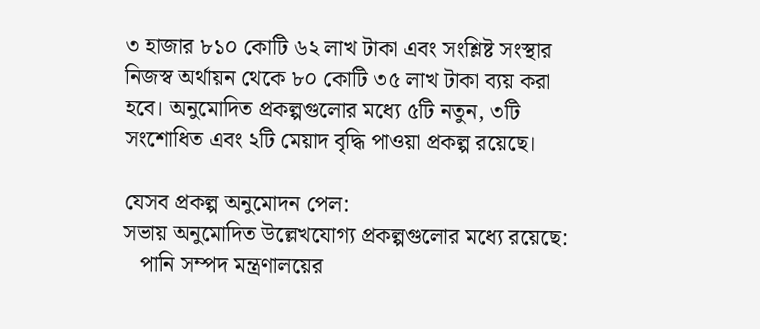৩ হাজার ৮১০ কোটি ৬২ লাখ টাকা এবং সংশ্লিষ্ট সংস্থার নিজস্ব অর্থায়ন থেকে ৮০ কোটি ৩৫ লাখ টাকা ব্যয় করা হবে। অনুমোদিত প্রকল্পগুলোর মধ্যে ৫টি নতুন, ৩টি সংশোধিত এবং ২টি মেয়াদ বৃদ্ধি পাওয়া প্রকল্প রয়েছে।

যেসব প্রকল্প অনুমোদন পেল:
সভায় অনুমোদিত উল্লেখযোগ্য প্রকল্পগুলোর মধ্যে রয়েছে:
   পানি সম্পদ মন্ত্রণালয়ের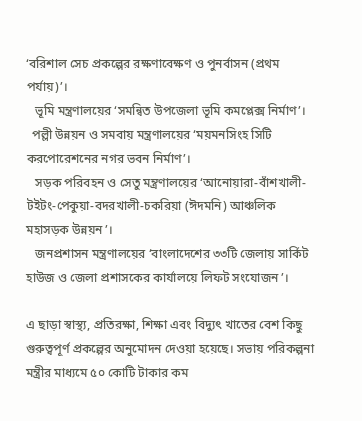‘বরিশাল সেচ প্রকল্পের রক্ষণাবেক্ষণ ও পুনর্বাসন (প্রথম পর্যায়)’।
   ভূমি মন্ত্রণালয়ের ‘সমন্বিত উপজেলা ভূমি কমপ্লেক্স নির্মাণ’।
  পল্লী উন্নয়ন ও সমবায় মন্ত্রণালয়ের ‘ময়মনসিংহ সিটি     করপোরেশনের নগর ভবন নির্মাণ’।
   সড়ক পরিবহন ও সেতু মন্ত্রণালয়ের ‘আনোয়ারা-বাঁশখালী-টইটং-পেকুয়া-বদরখালী-চকরিয়া (ঈদমনি) আঞ্চলিক মহাসড়ক উন্নয়ন’।
   জনপ্রশাসন মন্ত্রণালয়ের ‘বাংলাদেশের ৩৩টি জেলায় সার্কিট হাউজ ও জেলা প্রশাসকের কার্যালয়ে লিফট সংযোজন’।

এ ছাড়া স্বাস্থ্য, প্রতিরক্ষা, শিক্ষা এবং বিদ্যুৎ খাতের বেশ কিছু গুরুত্বপূর্ণ প্রকল্পের অনুমোদন দেওয়া হয়েছে। সভায় পরিকল্পনা মন্ত্রীর মাধ্যমে ৫০ কোটি টাকার কম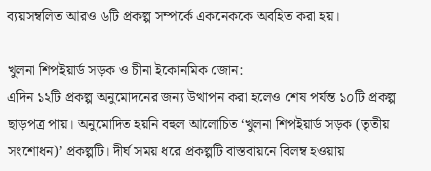ব্যয়সম্বলিত আরও ৬টি প্রকল্প সম্পর্কে একনেককে অবহিত করা হয়।

খুলনা শিপইয়ার্ড সড়ক ও চীনা ইকোনমিক জোন:
এদিন ১২টি প্রকল্প অনুমোদনের জন্য উত্থাপন করা হলেও শেষ পর্যন্ত ১০টি প্রকল্প ছাড়পত্র পায়। অনুমোদিত হয়নি বহুল আলোচিত ‘খুলনা শিপইয়ার্ড সড়ক (তৃতীয় সংশোধন)’ প্রকল্পটি। দীর্ঘ সময় ধরে প্রকল্পটি বাস্তবায়নে বিলম্ব হওয়ায়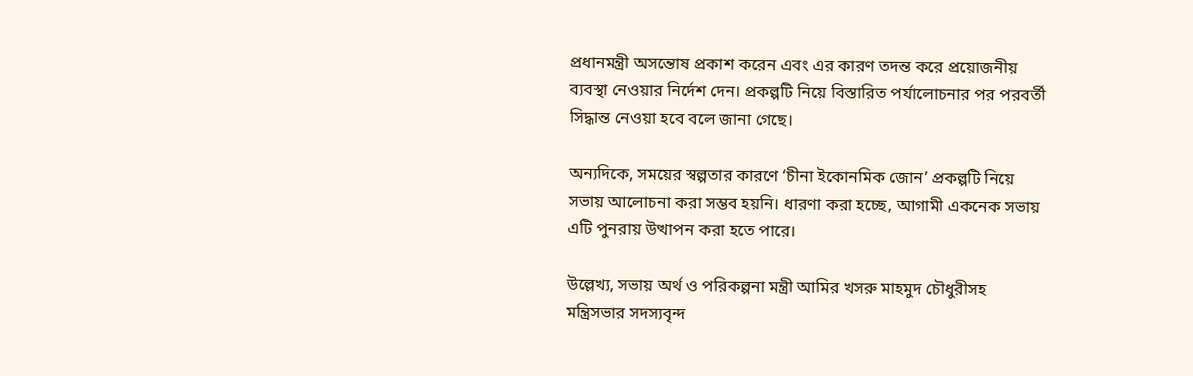প্রধানমন্ত্রী অসন্তোষ প্রকাশ করেন এবং এর কারণ তদন্ত করে প্রয়োজনীয় ব্যবস্থা নেওয়ার নির্দেশ দেন। প্রকল্পটি নিয়ে বিস্তারিত পর্যালোচনার পর পরবর্তী সিদ্ধান্ত নেওয়া হবে বলে জানা গেছে।

অন্যদিকে, সময়ের স্বল্পতার কারণে ‘চীনা ইকোনমিক জোন’ প্রকল্পটি নিয়ে সভায় আলোচনা করা সম্ভব হয়নি। ধারণা করা হচ্ছে, আগামী একনেক সভায় এটি পুনরায় উত্থাপন করা হতে পারে।

উল্লেখ্য, সভায় অর্থ ও পরিকল্পনা মন্ত্রী আমির খসরু মাহমুদ চৌধুরীসহ মন্ত্রিসভার সদস্যবৃন্দ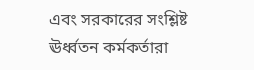এবং সরকারের সংশ্লিষ্ট ঊর্ধ্বতন কর্মকর্তারা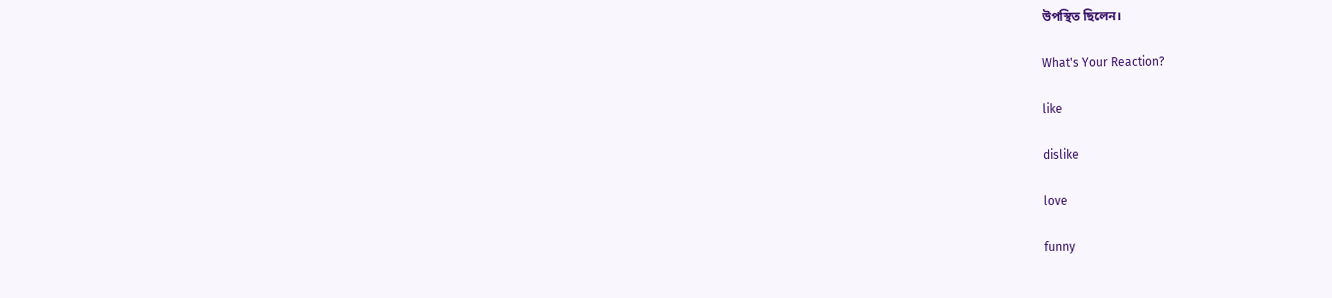উপস্থিত ছিলেন।

What's Your Reaction?

like

dislike

love

funny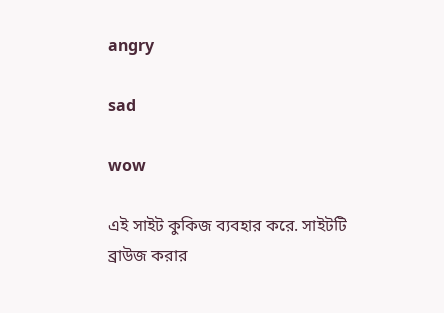angry

sad

wow

এই সাইট কুকিজ ব্যবহার করে. সাইটটি ব্রাউজ করার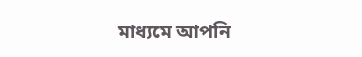মাধ্যমে আপনি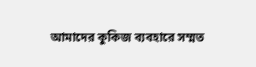আমাদের কুকিজ ব্যবহারে সম্মত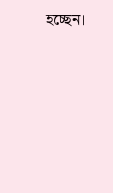হচ্ছেন।